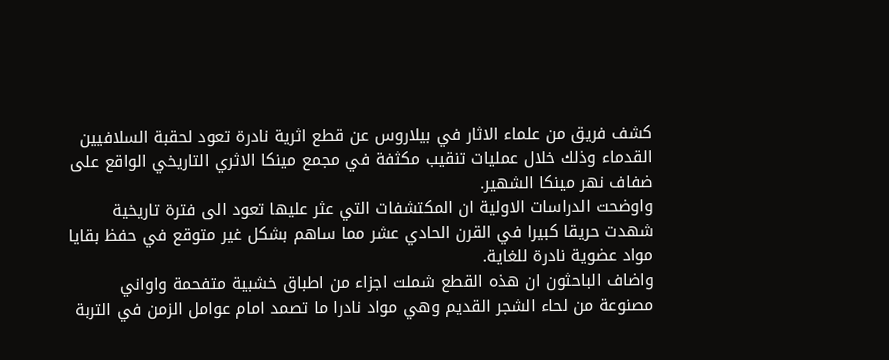كشف فريق من علماء الاثار في بيلاروس عن قطع اثرية نادرة تعود لحقبة السلافيين القدماء وذلك خلال عمليات تنقيب مكثفة في مجمع مينكا الاثري التاريخي الواقع على ضفاف نهر مينكا الشهير.
واوضحت الدراسات الاولية ان المكتشفات التي عثر عليها تعود الى فترة تاريخية شهدت حريقا كبيرا في القرن الحادي عشر مما ساهم بشكل غير متوقع في حفظ بقايا مواد عضوية نادرة للغاية.
واضاف الباحثون ان هذه القطع شملت اجزاء من اطباق خشبية متفحمة واواني مصنوعة من لحاء الشجر القديم وهي مواد نادرا ما تصمد امام عوامل الزمن في التربة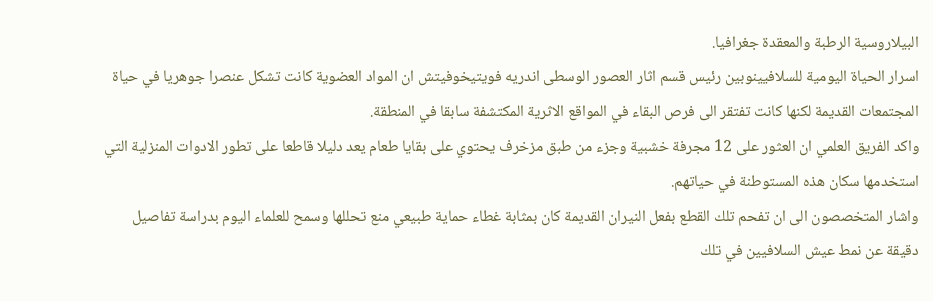البيلاروسية الرطبة والمعقدة جغرافيا.
اسرار الحياة اليومية للسلافيينوبين رئيس قسم اثار العصور الوسطى اندريه فويتيخوفيتش ان المواد العضوية كانت تشكل عنصرا جوهريا في حياة المجتمعات القديمة لكنها كانت تفتقر الى فرص البقاء في المواقع الاثرية المكتشفة سابقا في المنطقة.
واكد الفريق العلمي ان العثور على 12 مجرفة خشبية وجزء من طبق مزخرف يحتوي على بقايا طعام يعد دليلا قاطعا على تطور الادوات المنزلية التي استخدمها سكان هذه المستوطنة في حياتهم.
واشار المتخصصون الى ان تفحم تلك القطع بفعل النيران القديمة كان بمثابة غطاء حماية طبيعي منع تحللها وسمح للعلماء اليوم بدراسة تفاصيل دقيقة عن نمط عيش السلافيين في تلك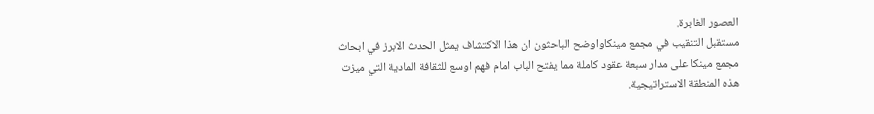العصور الغابرة.
مستقبل التنقيب في مجمع مينكاواوضح الباحثون ان هذا الاكتشاف يمثل الحدث الابرز في ابحاث مجمع مينكا على مدار سبعة عقود كاملة مما يفتح الباب امام فهم اوسع للثقافة المادية التي ميزت هذه المنطقة الاستراتيجية.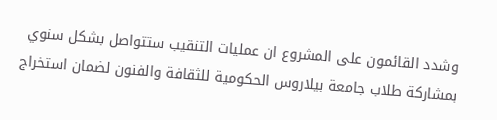وشدد القائمون على المشروع ان عمليات التنقيب ستتواصل بشكل سنوي بمشاركة طلاب جامعة بيلاروس الحكومية للثقافة والفنون لضمان استخراج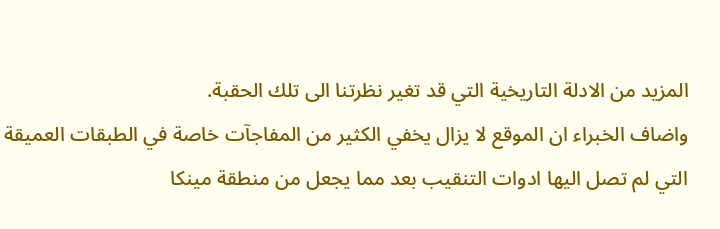المزيد من الادلة التاريخية التي قد تغير نظرتنا الى تلك الحقبة.
واضاف الخبراء ان الموقع لا يزال يخفي الكثير من المفاجآت خاصة في الطبقات العميقة التي لم تصل اليها ادوات التنقيب بعد مما يجعل من منطقة مينكا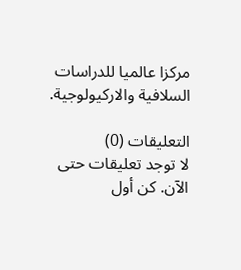مركزا عالميا للدراسات السلافية والاركيولوجية.

التعليقات (0)
لا توجد تعليقات حتى الآن. كن أول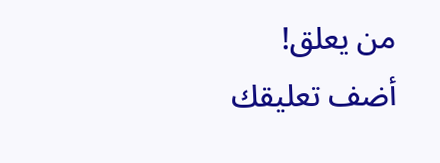من يعلق!
أضف تعليقك